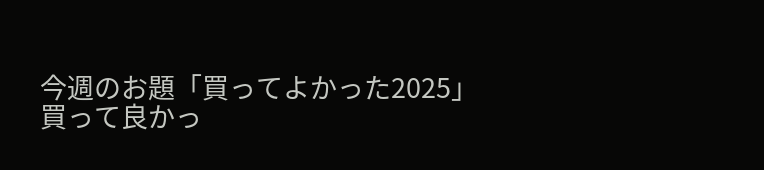今週のお題「買ってよかった2025」
買って良かっ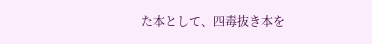た本として、四毒抜き本を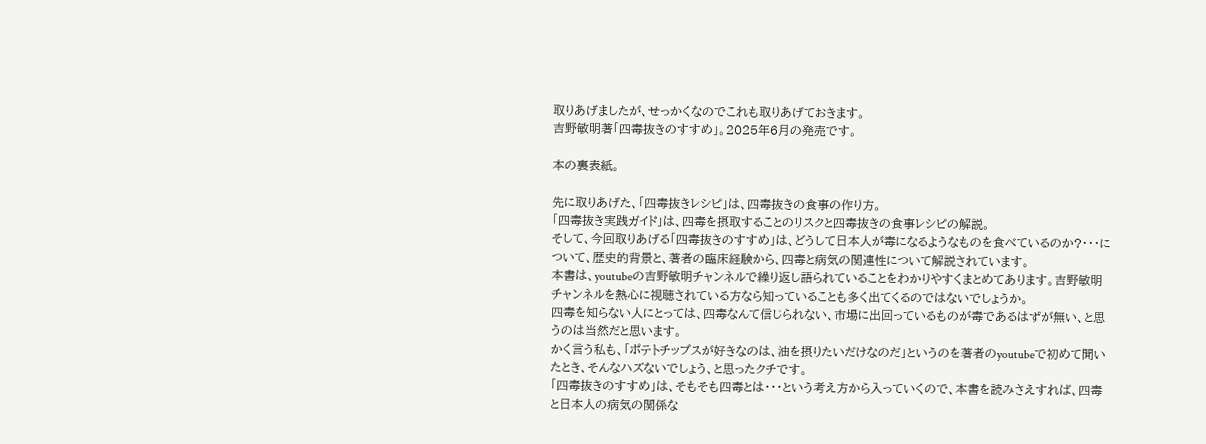取りあげましたが、せっかくなのでこれも取りあげておきます。
吉野敏明著「四毒抜きのすすめ」。2025年6月の発売です。

本の裏表紙。

先に取りあげた、「四毒抜きレシピ」は、四毒抜きの食事の作り方。
「四毒抜き実践ガイド」は、四毒を摂取することのリスクと四毒抜きの食事レシピの解説。
そして、今回取りあげる「四毒抜きのすすめ」は、どうして日本人が毒になるようなものを食べているのか?・・・について、歴史的背景と、著者の臨床経験から、四毒と病気の関連性について解説されています。
本書は、youtubeの吉野敏明チャンネルで繰り返し語られていることをわかりやすくまとめてあります。吉野敏明チャンネルを熱心に視聴されている方なら知っていることも多く出てくるのではないでしょうか。
四毒を知らない人にとっては、四毒なんて信じられない、市場に出回っているものが毒であるはずが無い、と思うのは当然だと思います。
かく言う私も、「ポテトチップスが好きなのは、油を摂りたいだけなのだ」というのを著者のyoutubeで初めて聞いたとき、そんなハズないでしょう、と思ったクチです。
「四毒抜きのすすめ」は、そもそも四毒とは・・・という考え方から入っていくので、本書を読みさえすれば、四毒と日本人の病気の関係な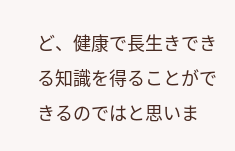ど、健康で長生きできる知識を得ることができるのではと思いま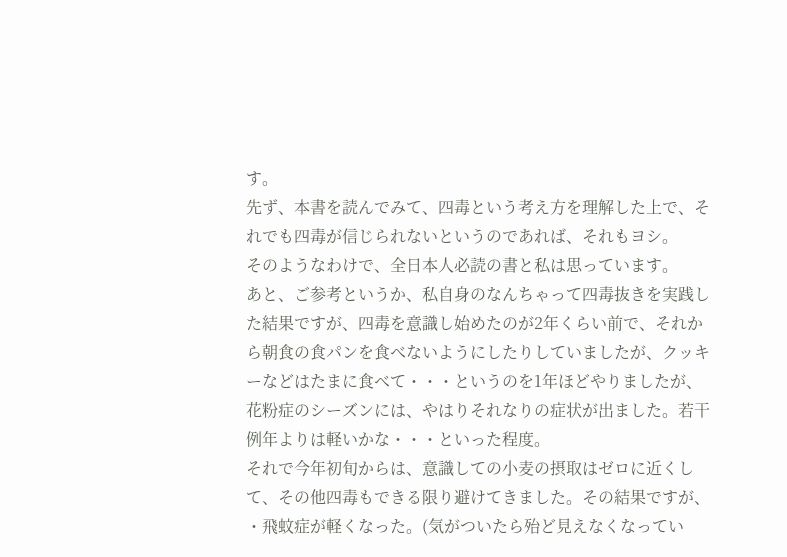す。
先ず、本書を読んでみて、四毒という考え方を理解した上で、それでも四毒が信じられないというのであれば、それもヨシ。
そのようなわけで、全日本人必読の書と私は思っています。
あと、ご参考というか、私自身のなんちゃって四毒抜きを実践した結果ですが、四毒を意識し始めたのが2年くらい前で、それから朝食の食パンを食べないようにしたりしていましたが、クッキーなどはたまに食べて・・・というのを1年ほどやりましたが、花粉症のシーズンには、やはりそれなりの症状が出ました。若干例年よりは軽いかな・・・といった程度。
それで今年初旬からは、意識しての小麦の摂取はゼロに近くして、その他四毒もできる限り避けてきました。その結果ですが、
・飛蚊症が軽くなった。(気がついたら殆ど見えなくなってい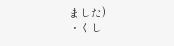ました)
・くし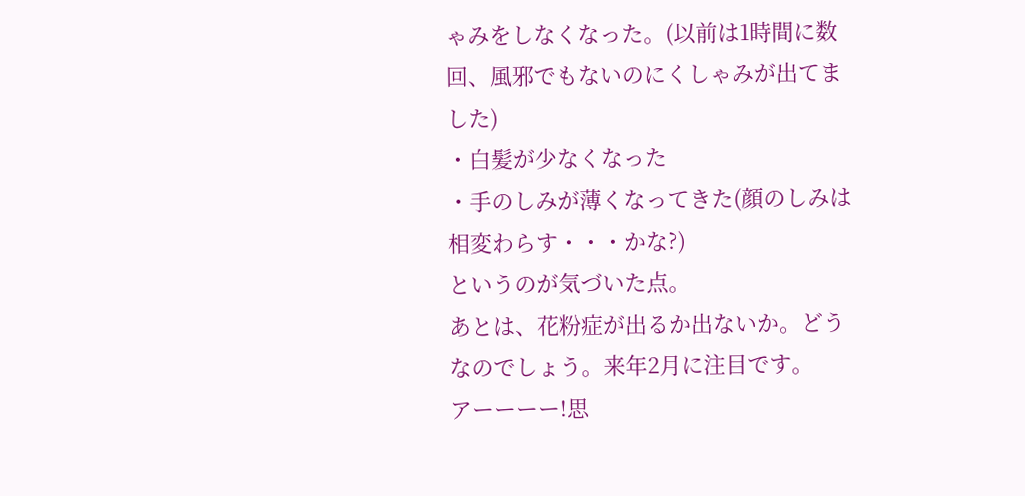ゃみをしなくなった。(以前は1時間に数回、風邪でもないのにくしゃみが出てました)
・白髪が少なくなった
・手のしみが薄くなってきた(顔のしみは相変わらす・・・かな?)
というのが気づいた点。
あとは、花粉症が出るか出ないか。どうなのでしょう。来年2月に注目です。
アーーーー!思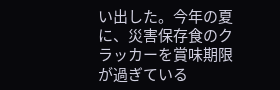い出した。今年の夏に、災害保存食のクラッカーを賞味期限が過ぎている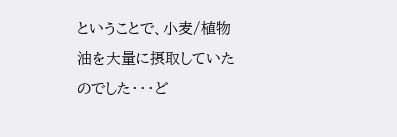ということで、小麦/植物油を大量に摂取していたのでした・・・ど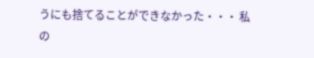うにも捨てることができなかった・・・ 私の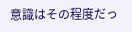意識はその程度だっ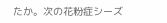たか。次の花粉症シーズ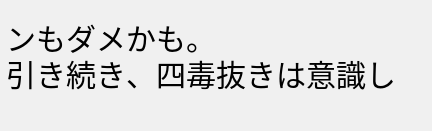ンもダメかも。
引き続き、四毒抜きは意識し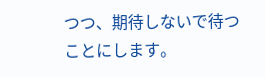つつ、期待しないで待つことにします。